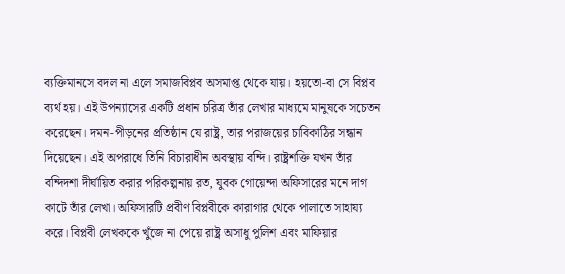ব্যক্তিমানসে বদল না এলে সমাজবিপ্লব অসমাপ্ত থেকে যায়। হয়তো-বা সে বিপ্লব ব্যর্থ হয়। এই উপন্যাসের একটি প্রধান চরিত্র তাঁর লেখার মাধ্যমে মানুষকে সচেতন করেছেন। দমন-পীড়নের প্রতিষ্ঠান যে রাষ্ট্র, তার পরাজয়ের চাবিকাঠির সন্ধান দিয়েছেন। এই অপরাধে তিনি বিচারাধীন অবস্থায় বন্দি। রাষ্ট্রশক্তি যখন তাঁর বন্দিদশা দীর্ঘায়িত করার পরিকল্পনায় রত, যুবক গোয়েন্দা অফিসারের মনে দাগ কাটে তাঁর লেখা। অফিসারটি প্রবীণ বিপ্লবীকে কারাগার থেকে পালাতে সাহায্য করে। বিপ্লবী লেখককে খুঁজে না পেয়ে রাষ্ট্র অসাধু পুলিশ এবং মাফিয়ার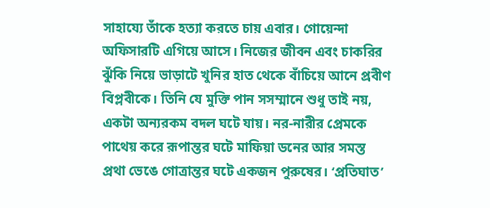সাহায্যে তাঁকে হত্যা করতে চায় এবার। গোয়েন্দা অফিসারটি এগিয়ে আসে। নিজের জীবন এবং চাকরির ঝুঁকি নিয়ে ভাড়াটে খুনির হাত থেকে বাঁচিয়ে আনে প্রবীণ বিপ্লবীকে। তিনি যে মুক্তি পান সসম্মানে শুধু তাই নয়, একটা অন্যরকম বদল ঘটে যায়। নর-নারীর প্রেমকে পাথেয় করে রূপান্তর ঘটে মাফিয়া ডনের আর সমস্ত প্রথা ভেঙে গোত্রান্তর ঘটে একজন পুরুষের। ‘প্রতিঘাত’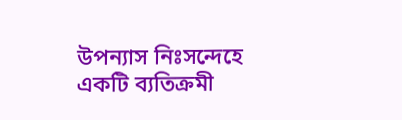উপন্যাস নিঃসন্দেহে একটি ব্যতিক্রমী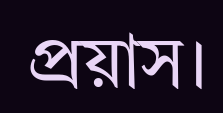প্রয়াস।